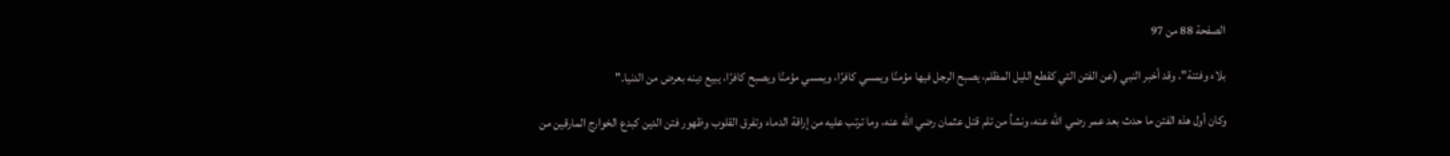الصفحة 88 من 97

بلاء وفتنة". وقد أخبر النبي (عن الفتن التي كقطع الليل المظلم، يصبح الرجل فيها مؤمنًا ويمسي كافرًا، ويمسي مؤمنًا ويصبح كافرًا، يبيع دينه بعرض من الدنيا."

وكان أول هذه الفتن ما حدث بعد عمر رضي الله عنه، ونشأ من تلم قتل عثمان رضي الله عنه، وما ترتب عليه من إراقة الدماء وتفرق القلوب وظهور فتن الدين كبدع الخوارج المارقين من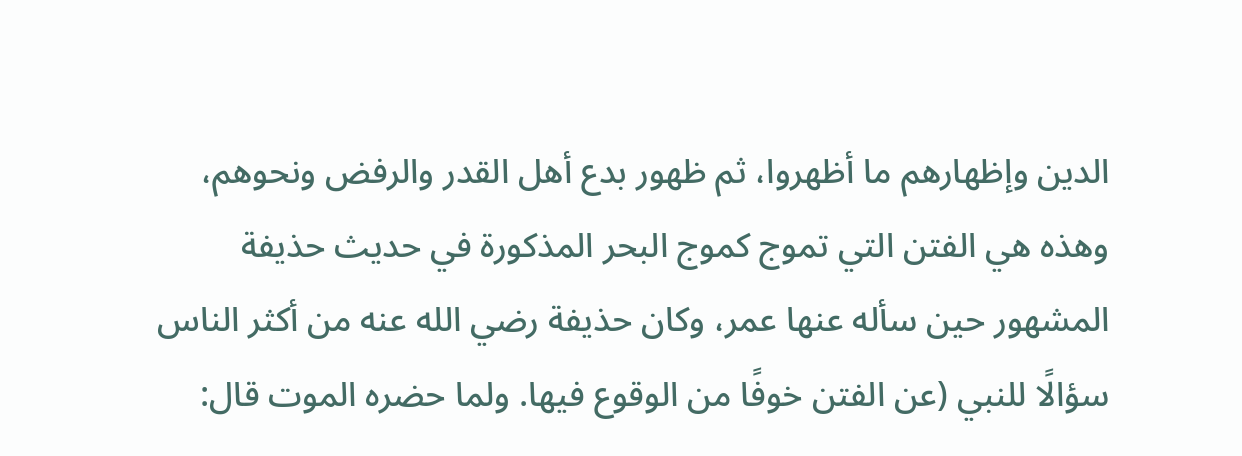الدين وإظهارهم ما أظهروا، ثم ظهور بدع أهل القدر والرفض ونحوهم، وهذه هي الفتن التي تموج كموج البحر المذكورة في حديث حذيفة المشهور حين سأله عنها عمر، وكان حذيفة رضي الله عنه من أكثر الناس سؤالًا للنبي (عن الفتن خوفًا من الوقوع فيها. ولما حضره الموت قال: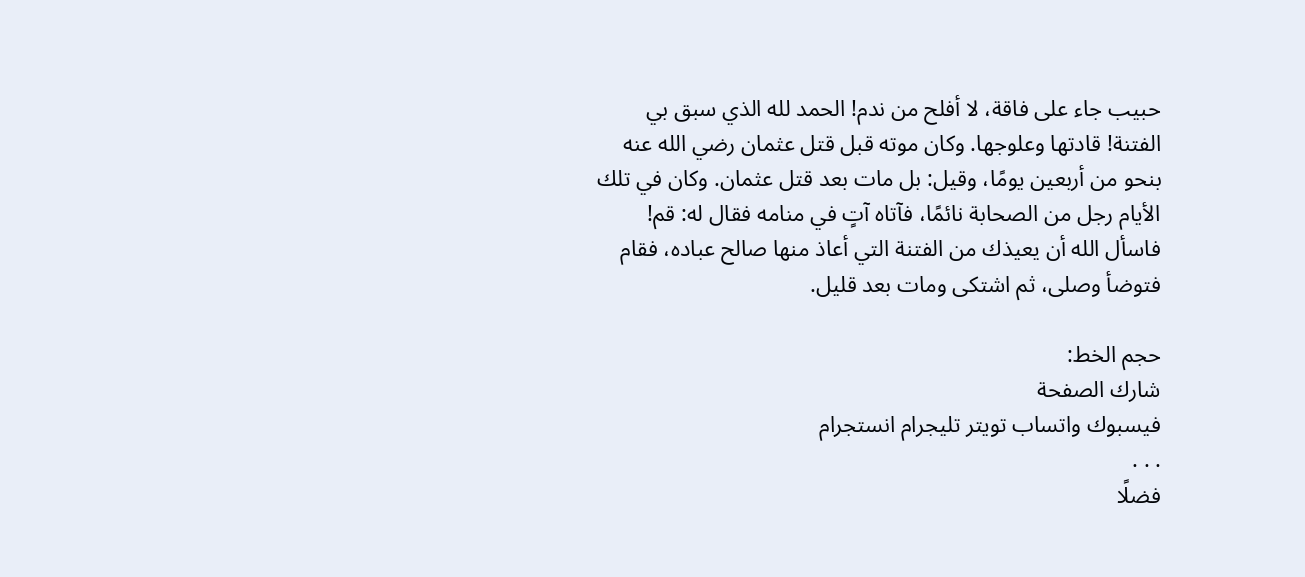حبيب جاء على فاقة، لا أفلح من ندم! الحمد لله الذي سبق بي الفتنة! قادتها وعلوجها. وكان موته قبل قتل عثمان رضي الله عنه بنحو من أربعين يومًا، وقيل: بل مات بعد قتل عثمان. وكان في تلك الأيام رجل من الصحابة نائمًا، فآتاه آتٍ في منامه فقال له: قم! فاسأل الله أن يعيذك من الفتنة التي أعاذ منها صالح عباده، فقام فتوضأ وصلى، ثم اشتكى ومات بعد قليل.

حجم الخط:
شارك الصفحة
فيسبوك واتساب تويتر تليجرام انستجرام
. . .
فضلًا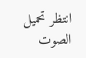انتظر تحميل الصوت